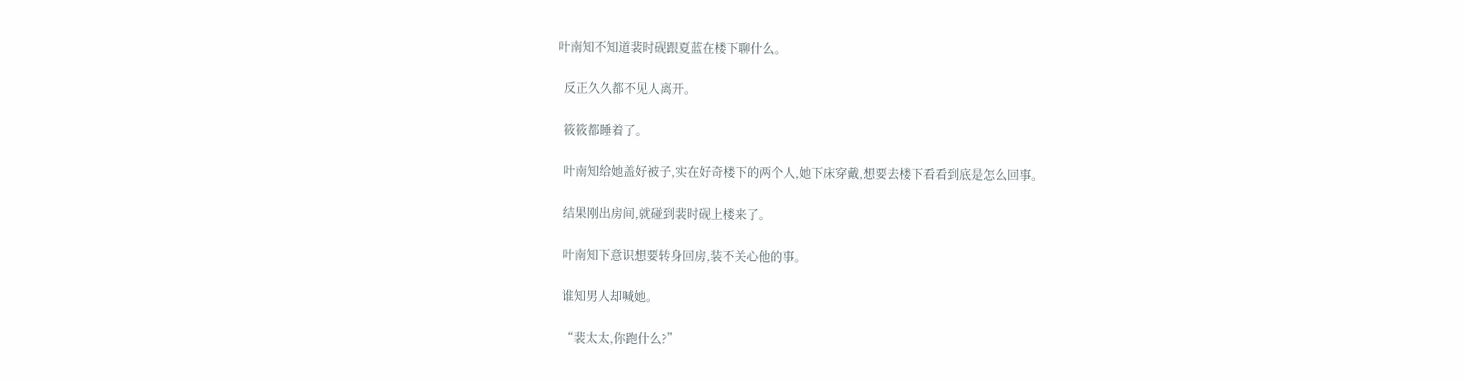叶南知不知道裴时砚跟夏蓝在楼下聊什么。

  反正久久都不见人离开。

  筱筱都睡着了。

  叶南知给她盖好被子,实在好奇楼下的两个人,她下床穿戴,想要去楼下看看到底是怎么回事。

  结果刚出房间,就碰到裴时砚上楼来了。

  叶南知下意识想要转身回房,装不关心他的事。

  谁知男人却喊她。

  “裴太太,你跑什么?”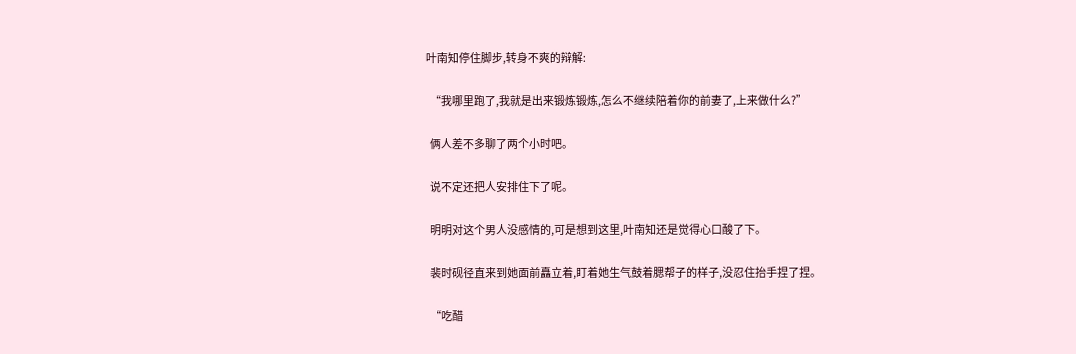叶南知停住脚步,转身不爽的辩解:

  “我哪里跑了,我就是出来锻炼锻炼,怎么不继续陪着你的前妻了,上来做什么?”

  俩人差不多聊了两个小时吧。

  说不定还把人安排住下了呢。

  明明对这个男人没感情的,可是想到这里,叶南知还是觉得心口酸了下。

  裴时砚径直来到她面前矗立着,盯着她生气鼓着腮帮子的样子,没忍住抬手捏了捏。

  “吃醋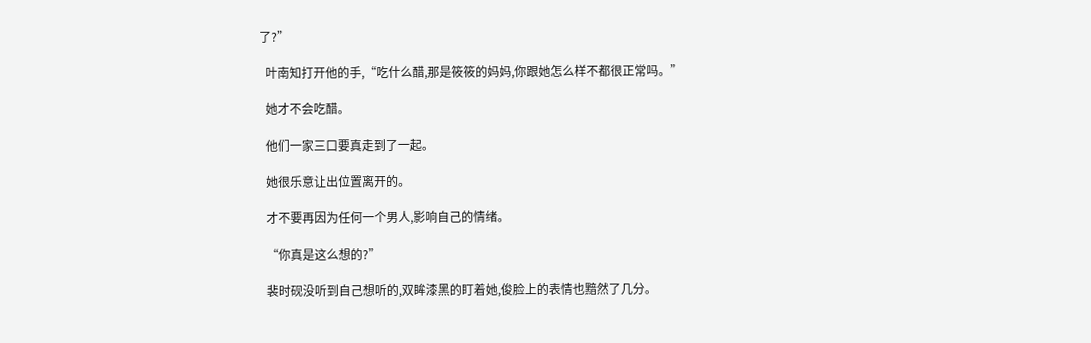了?”

  叶南知打开他的手,“吃什么醋,那是筱筱的妈妈,你跟她怎么样不都很正常吗。”

  她才不会吃醋。

  他们一家三口要真走到了一起。

  她很乐意让出位置离开的。

  才不要再因为任何一个男人,影响自己的情绪。

  “你真是这么想的?”

  裴时砚没听到自己想听的,双眸漆黑的盯着她,俊脸上的表情也黯然了几分。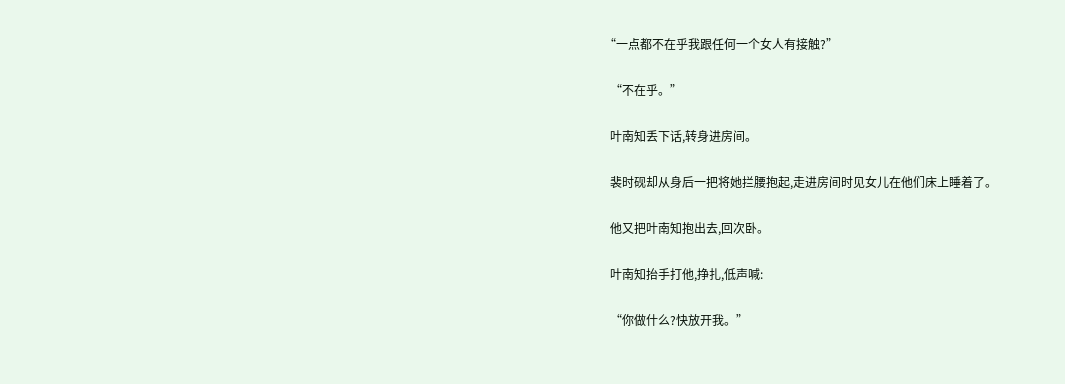“一点都不在乎我跟任何一个女人有接触?”

  “不在乎。”

  叶南知丢下话,转身进房间。

  裴时砚却从身后一把将她拦腰抱起,走进房间时见女儿在他们床上睡着了。

  他又把叶南知抱出去,回次卧。

  叶南知抬手打他,挣扎,低声喊:

  “你做什么?快放开我。”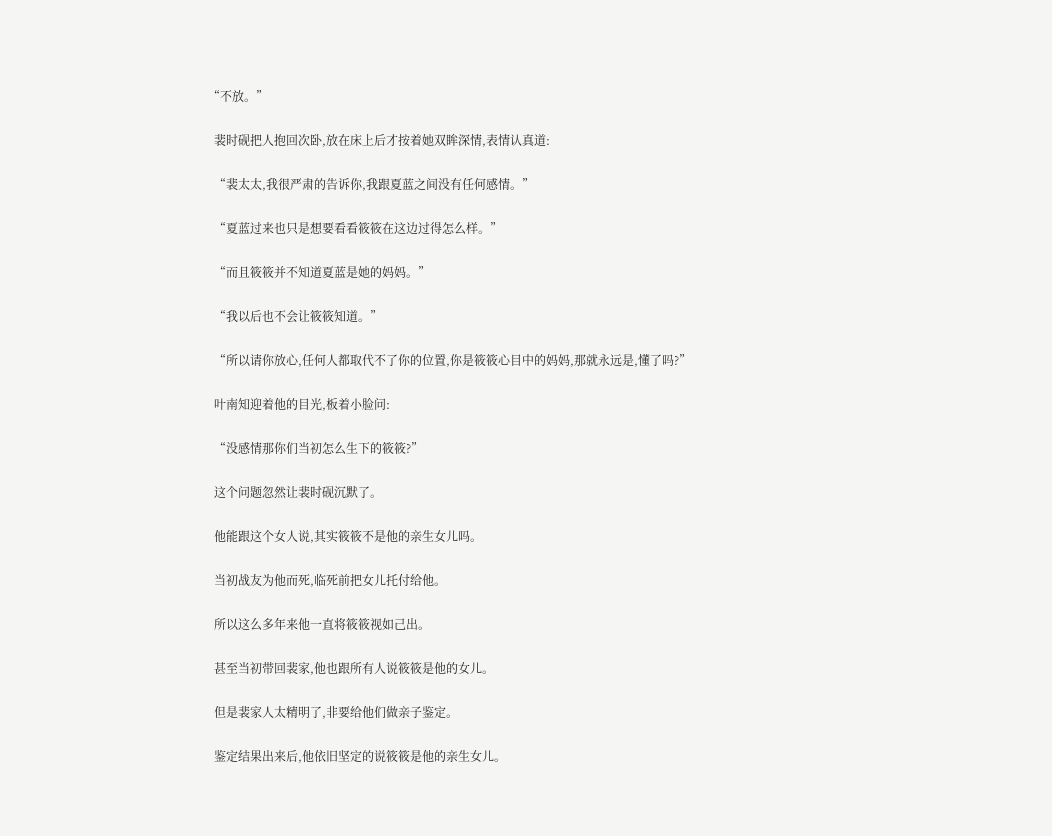“不放。”

  裴时砚把人抱回次卧,放在床上后才按着她双眸深情,表情认真道:

  “裴太太,我很严肃的告诉你,我跟夏蓝之间没有任何感情。”

  “夏蓝过来也只是想要看看筱筱在这边过得怎么样。”

  “而且筱筱并不知道夏蓝是她的妈妈。”

  “我以后也不会让筱筱知道。”

  “所以请你放心,任何人都取代不了你的位置,你是筱筱心目中的妈妈,那就永远是,懂了吗?”

  叶南知迎着他的目光,板着小脸问:

  “没感情那你们当初怎么生下的筱筱?”

  这个问题忽然让裴时砚沉默了。

  他能跟这个女人说,其实筱筱不是他的亲生女儿吗。

  当初战友为他而死,临死前把女儿托付给他。

  所以这么多年来他一直将筱筱视如己出。

  甚至当初带回裴家,他也跟所有人说筱筱是他的女儿。

  但是裴家人太精明了,非要给他们做亲子鉴定。

  鉴定结果出来后,他依旧坚定的说筱筱是他的亲生女儿。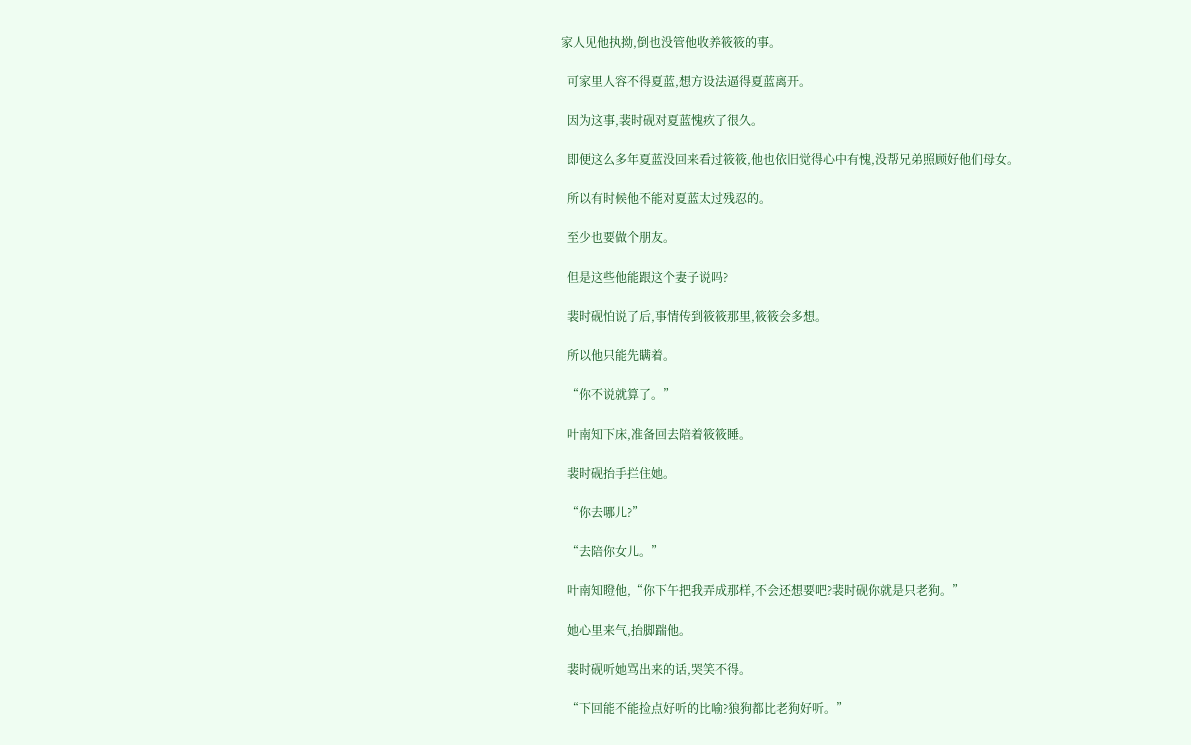家人见他执拗,倒也没管他收养筱筱的事。

  可家里人容不得夏蓝,想方设法逼得夏蓝离开。

  因为这事,裴时砚对夏蓝愧疚了很久。

  即便这么多年夏蓝没回来看过筱筱,他也依旧觉得心中有愧,没帮兄弟照顾好他们母女。

  所以有时候他不能对夏蓝太过残忍的。

  至少也要做个朋友。

  但是这些他能跟这个妻子说吗?

  裴时砚怕说了后,事情传到筱筱那里,筱筱会多想。

  所以他只能先瞒着。

  “你不说就算了。”

  叶南知下床,准备回去陪着筱筱睡。

  裴时砚抬手拦住她。

  “你去哪儿?”

  “去陪你女儿。”

  叶南知瞪他,“你下午把我弄成那样,不会还想要吧?裴时砚你就是只老狗。”

  她心里来气,抬脚踹他。

  裴时砚听她骂出来的话,哭笑不得。

  “下回能不能捡点好听的比喻?狼狗都比老狗好听。”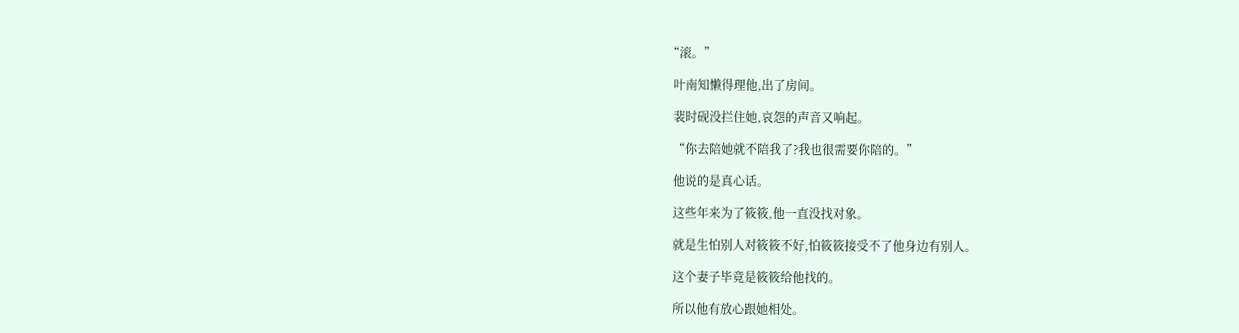“滚。”

  叶南知懒得理他,出了房间。

  裴时砚没拦住她,哀怨的声音又响起。

  “你去陪她就不陪我了?我也很需要你陪的。”

  他说的是真心话。

  这些年来为了筱筱,他一直没找对象。

  就是生怕别人对筱筱不好,怕筱筱接受不了他身边有别人。

  这个妻子毕竟是筱筱给他找的。

  所以他有放心跟她相处。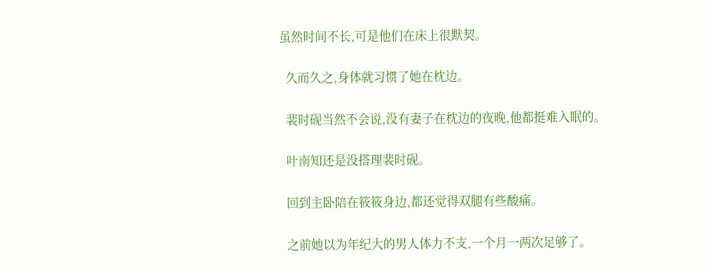虽然时间不长,可是他们在床上很默契。

  久而久之,身体就习惯了她在枕边。

  裴时砚当然不会说,没有妻子在枕边的夜晚,他都挺难入眠的。

  叶南知还是没搭理裴时砚。

  回到主卧陪在筱筱身边,都还觉得双腿有些酸痛。

  之前她以为年纪大的男人体力不支,一个月一两次足够了。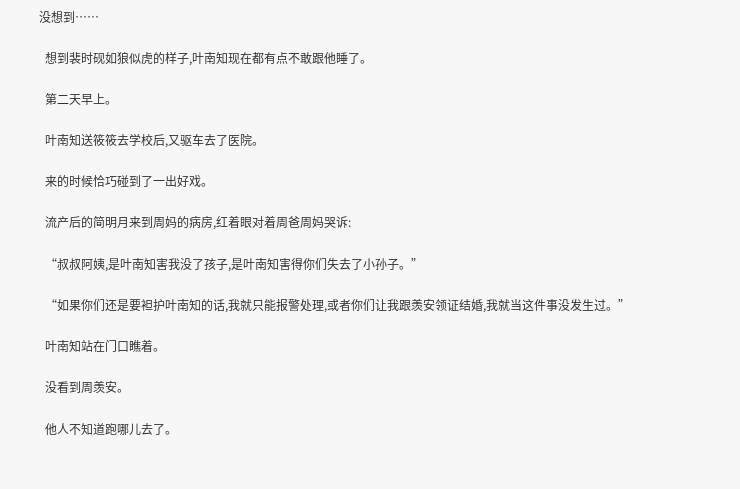没想到……

  想到裴时砚如狼似虎的样子,叶南知现在都有点不敢跟他睡了。

  第二天早上。

  叶南知送筱筱去学校后,又驱车去了医院。

  来的时候恰巧碰到了一出好戏。

  流产后的简明月来到周妈的病房,红着眼对着周爸周妈哭诉:

  “叔叔阿姨,是叶南知害我没了孩子,是叶南知害得你们失去了小孙子。”

  “如果你们还是要袒护叶南知的话,我就只能报警处理,或者你们让我跟羡安领证结婚,我就当这件事没发生过。”

  叶南知站在门口瞧着。

  没看到周羡安。

  他人不知道跑哪儿去了。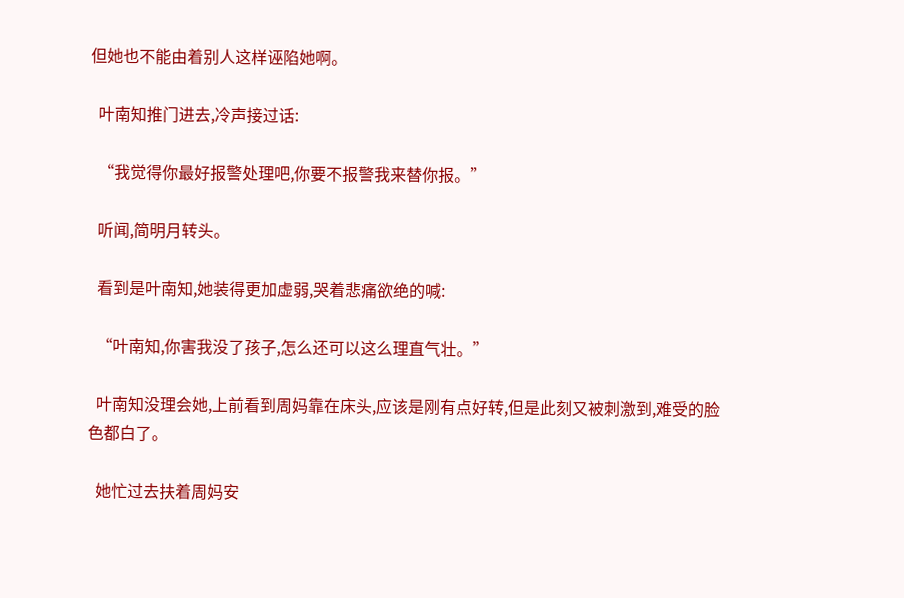但她也不能由着别人这样诬陷她啊。

  叶南知推门进去,冷声接过话:

  “我觉得你最好报警处理吧,你要不报警我来替你报。”

  听闻,简明月转头。

  看到是叶南知,她装得更加虚弱,哭着悲痛欲绝的喊:

  “叶南知,你害我没了孩子,怎么还可以这么理直气壮。”

  叶南知没理会她,上前看到周妈靠在床头,应该是刚有点好转,但是此刻又被刺激到,难受的脸色都白了。

  她忙过去扶着周妈安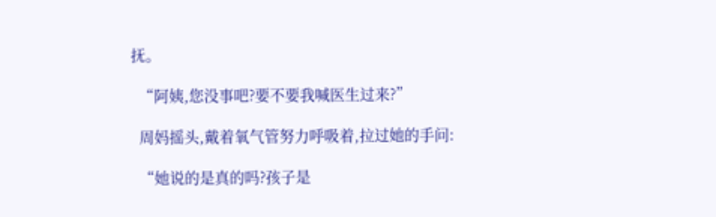抚。

  “阿姨,您没事吧?要不要我喊医生过来?”

  周妈摇头,戴着氧气管努力呼吸着,拉过她的手问:

  “她说的是真的吗?孩子是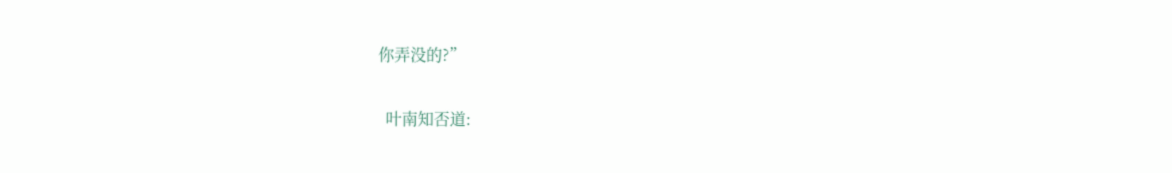你弄没的?”

  叶南知否道: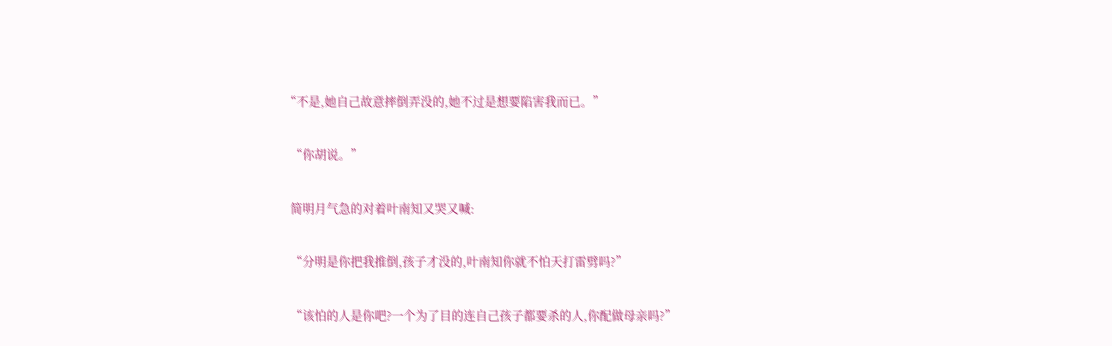“不是,她自己故意摔倒弄没的,她不过是想要陷害我而已。”

  “你胡说。”

  简明月气急的对着叶南知又哭又喊:

  “分明是你把我推倒,孩子才没的,叶南知你就不怕天打雷劈吗?”

  “该怕的人是你吧?一个为了目的连自己孩子都要杀的人,你配做母亲吗?”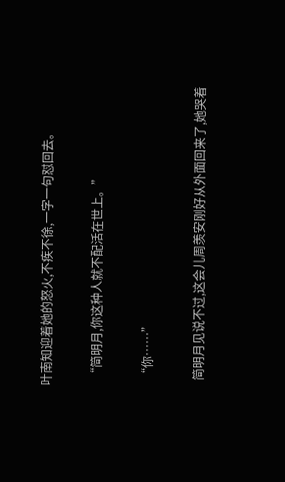叶南知迎着她的怒火,不疾不徐,一字一句怼回去。

  “简明月,你这种人就不配活在世上。”

  “你……”

  简明月见说不过,这会儿周羡安刚好从外面回来了,她哭着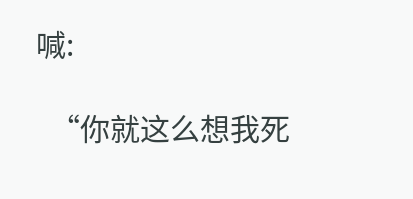喊:

  “你就这么想我死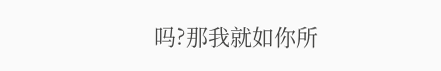吗?那我就如你所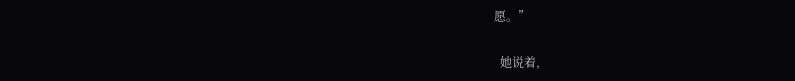愿。”

  她说着,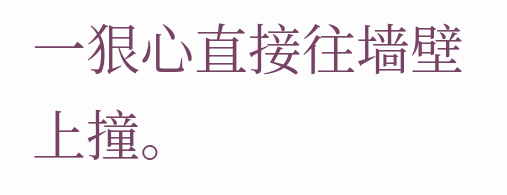一狠心直接往墙壁上撞。